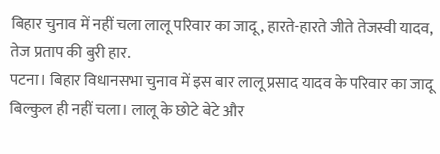बिहार चुनाव में नहीं चला लालू परिवार का जादू, हारते-हारते जीते तेजस्वी यादव, तेज प्रताप की बुरी हार.
पटना। बिहार विधानसभा चुनाव में इस बार लालू प्रसाद यादव के परिवार का जादू बिल्कुल ही नहीं चला। लालू के छोटे बेटे और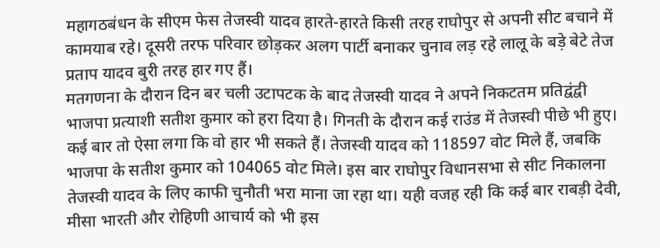महागठबंधन के सीएम फेस तेजस्वी यादव हारते-हारते किसी तरह राघोपुर से अपनी सीट बचाने में कामयाब रहे। दूसरी तरफ परिवार छोड़कर अलग पार्टी बनाकर चुनाव लड़ रहे लालू के बड़े बेटे तेज प्रताप यादव बुरी तरह हार गए हैं।
मतगणना के दौरान दिन बर चली उटापटक के बाद तेजस्वी यादव ने अपने निकटतम प्रतिद्वंद्वी भाजपा प्रत्याशी सतीश कुमार को हरा दिया है। गिनती के दौरान कई राउंड में तेजस्वी पीछे भी हुए। कई बार तो ऐसा लगा कि वो हार भी सकते हैं। तेजस्वी यादव को 118597 वोट मिले हैं, जबकि भाजपा के सतीश कुमार को 104065 वोट मिले। इस बार राघोपुर विधानसभा से सीट निकालना तेजस्वी यादव के लिए काफी चुनौती भरा माना जा रहा था। यही वजह रही कि कई बार राबड़ी देवी, मीसा भारती और रोहिणी आचार्य को भी इस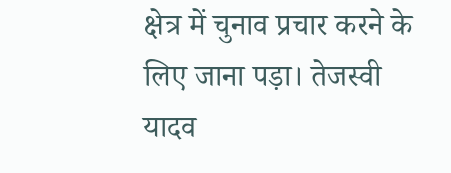क्षेत्र में चुनाव प्रचार करने के लिए जाना पड़ा। तेजस्वी यादव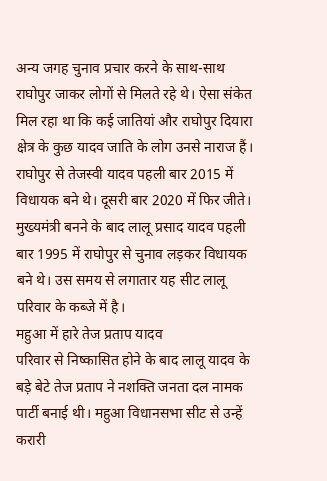अन्य जगह चुनाव प्रचार करने के साथ-साथ राघोपुर जाकर लोगों से मिलते रहे थे। ऐसा संकेत मिल रहा था कि कई जातियां और राघोपुर दियारा क्षेत्र के कुछ यादव जाति के लोग उनसे नाराज हैं। राघोपुर से तेजस्वी यादव पहली बार 2015 में विधायक बने थे। दूसरी बार 2020 में फिर जीते। मुख्यमंत्री बनने के बाद लालू प्रसाद यादव पहली बार 1995 में राघोपुर से चुनाव लड़कर विधायक बने थे। उस समय से लगातार यह सीट लालू परिवार के कब्जे में है।
महुआ में हारे तेज प्रताप यादव
परिवार से निष्कासित होने के बाद लालू यादव के बड़े बेटे तेज प्रताप ने नशक्ति जनता दल नामक पार्टी बनाई थी। महुआ विधानसभा सीट से उन्हें करारी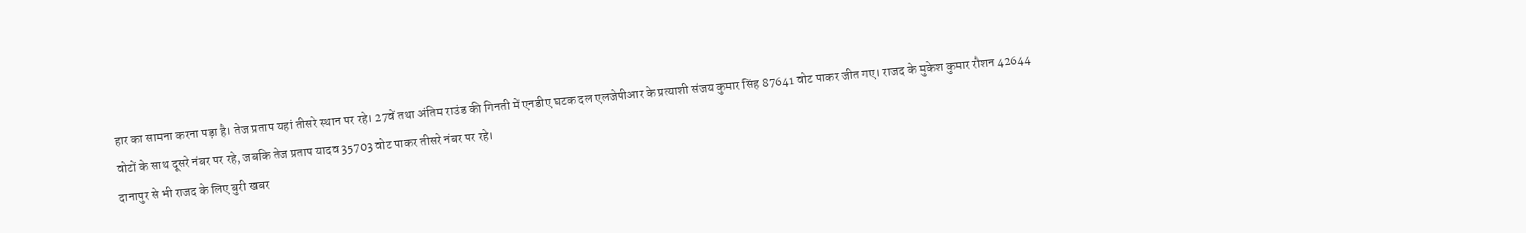हार का सामना करना पड़ा है। तेज प्रताप यहां तीसरे स्थान पर रहे। 27वें तथा अंतिम राउंड की गिनती में एनडीए घटक दल एलजेपीआर के प्रत्याशी संजय कुमार सिंह 87641 वोट पाकर जीत गए। राजद के मुकेश कुमार रौशन 42644 वोटों के साथ दूसरे नंबर पर रहे, जबकि तेज प्रताप यादव 35703 वोट पाकर तीसरे नंबर पर रहे।
दानापुर से भी राजद के लिए बुरी खबर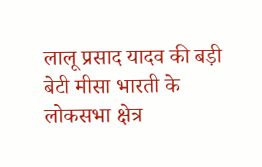लालू प्रसाद यादव की बड़ी बेटी मीसा भारती के लोकसभा क्षेत्र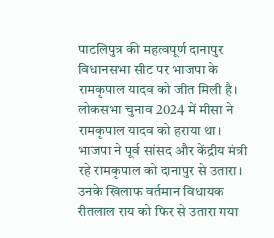पाटलिपुत्र की महत्वपूर्ण दानापुर विधानसभा सीट पर भाजपा के रामकृपाल यादव को जीत मिली है। लोकसभा चुनाव 2024 में मीसा ने रामकृपाल यादव को हराया था। भाजपा ने पूर्व सांसद और केंद्रीय मंत्री रहे रामकृपाल को दानापुर से उतारा। उनके खिलाफ वर्तमान विधायक रीतलाल राय को फिर से उतारा गया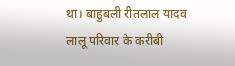था। बाहुबली रीतलाल यादव लालू परिवार के करीबी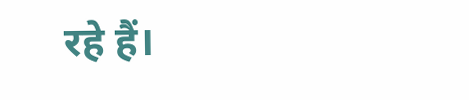रहे हैं।